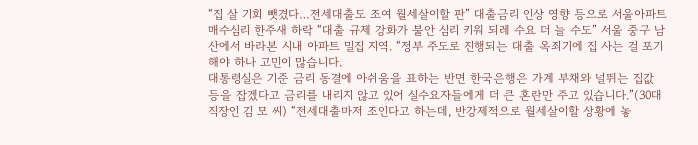“집 살 기회 뺏겼다…전세대출도 조여 월세살이할 판” 대출금리 인상 영향 등으로 서울아파트 매수심리 한주새 하락 “대출 규제 강화가 불안 심리 키워 되레 수요 더 늘 수도” 서울 중구 남산에서 바라본 시내 아파트 밀집 지역. “정부 주도로 진행되는 대출 옥죄기에 집 사는 걸 포기해야 하나 고민이 많습니다.
대통령실은 기준 금리 동결에 아쉬움을 표하는 반면 한국은행은 가계 부채와 널뛰는 집값 등을 잡겠다고 금리를 내리지 않고 있어 실수요자들에게 더 큰 혼란만 주고 있습니다.”(30대 직장인 김 모 씨) “전세대출마저 조인다고 하는데, 반강제적으로 월세살이할 상황에 놓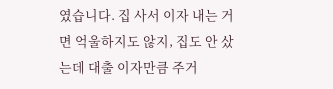였습니다. 집 사서 이자 내는 거면 억울하지도 않지, 집도 안 샀는데 대출 이자만큼 주거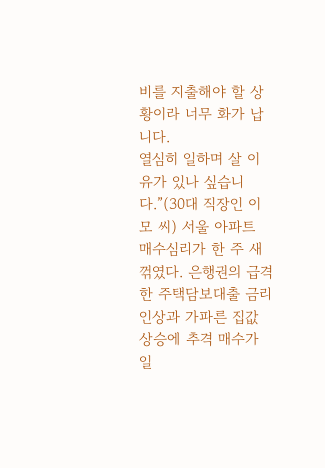비를 지출해야 할 상황이라 너무 화가 납니다.
열심히 일하며 살 이유가 있나 싶습니다.”(30대 직장인 이 모 씨) 서울 아파트 매수심리가 한 주 새 꺾였다. 은행권의 급격한 주택담보대출 금리 인상과 가파른 집값 상승에 추격 매수가 일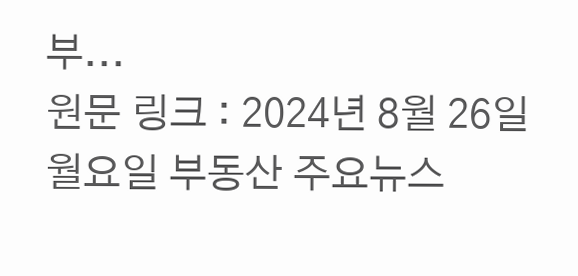부...
원문 링크 : 2024년 8월 26일 월요일 부동산 주요뉴스